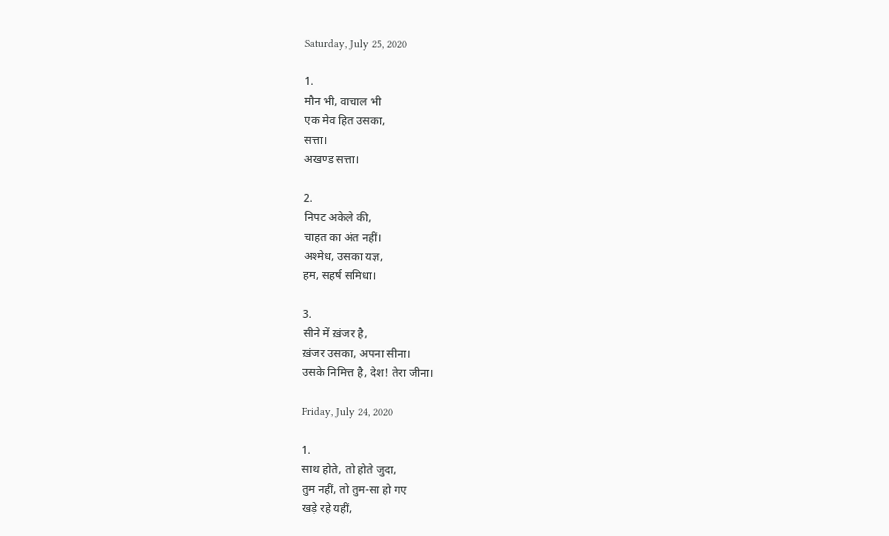Saturday, July 25, 2020

1.
मौन भी, वाचाल भी
एक मेव हित उसका,
सत्ता।
अखण्ड सत्ता।

2.
निपट अकेले की,
चाहत का अंत नहीं।
अश्मेध, उसका यज्ञ,
हम, सहर्ष समिधा।

3.
सीने में ख़ंजर है,
ख़ंजर उसका, अपना सीना।
उसके निमित्त है, देश! तेरा जीना।

Friday, July 24, 2020

1.
साथ होते, तो होते जुदा,
तुम नहीं, तो तुम-सा हो गए
खड़े रहे यहीं,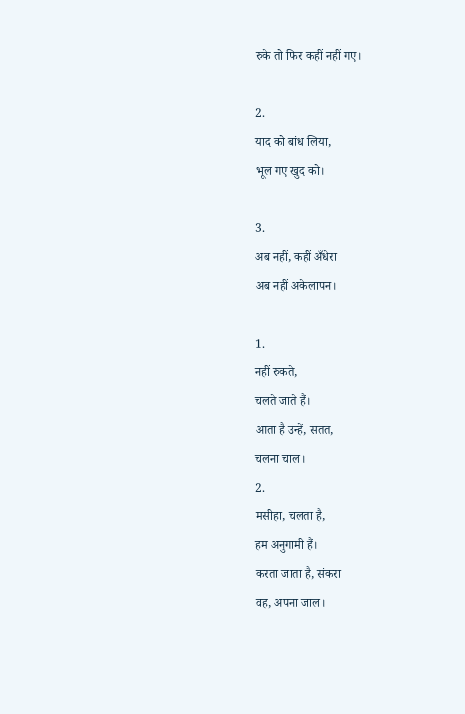रुके तो फिर कहीं नहीं गए।

2.
याद को बांध लिया,
भूल गए खुद को।

3.
अब नहीं, कहीं अँधेरा
अब नहीं अकेलापन।

1.
नहीं रुकते,
चलते जाते हैं।
आता है उन्हें, सतत,
चलना चाल।
2.
मसीहा, चलता है,
हम अनुगामी हैं।
करता जाता है, संकरा
वह, अपना जाल।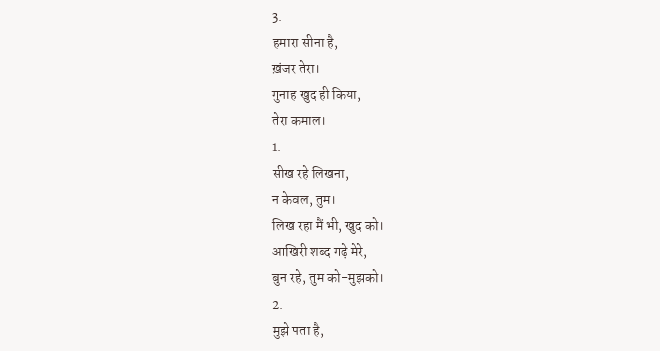3.
हमारा सीना है,
ख़ंजर तेरा।
गुनाह खुद ही किया,
तेरा कमाल।
1.
सीख रहे लिखना,
न केवल, तुम।
लिख रहा मैं भी, खुद को।
आखिरी शब्द गढ़े मेरे,
बुन रहे, तुम को-मुझको।
2.
मुझे पता है,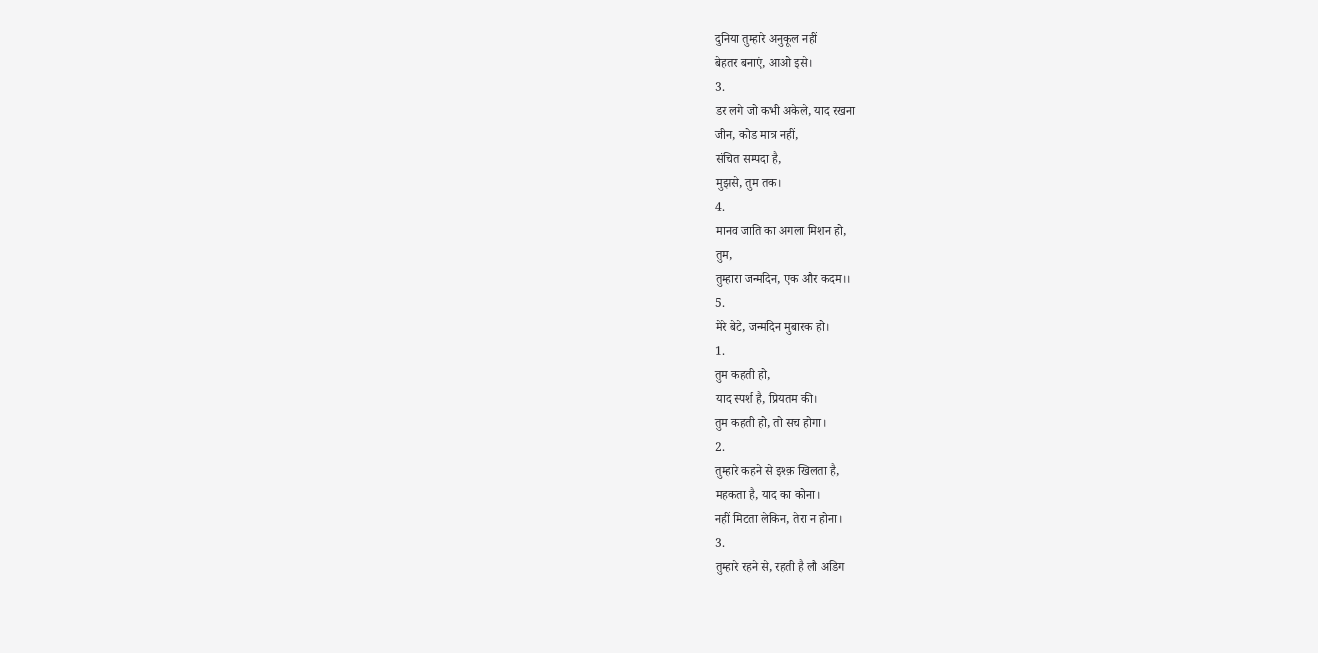दुनिया तुम्हारे अनुकूल नहीं
बेहतर बनाएं, आओ इसे।
3.
डर लगे जो कभी अकेले, याद रखना
जीन, कोड मात्र नहीं,
संचित सम्पदा है,
मुझसे, तुम तक।
4.
मानव जाति का अगला मिशन हो,
तुम,
तुम्हारा जन्मदिन, एक और कदम।।
5.
मेरे बेटे, जन्मदिन मुबारक हो।
1.
तुम कहती हो,
याद स्पर्श है, प्रियतम की।
तुम कहती हो, तो सच होगा।
2.
तुम्हारे कहने से इश्क़ खिलता है,
महकता है, याद का कोना।
नहीं मिटता लेकिन, तेरा न होना।
3.
तुम्हारे रहने से, रहती है लौ अडिग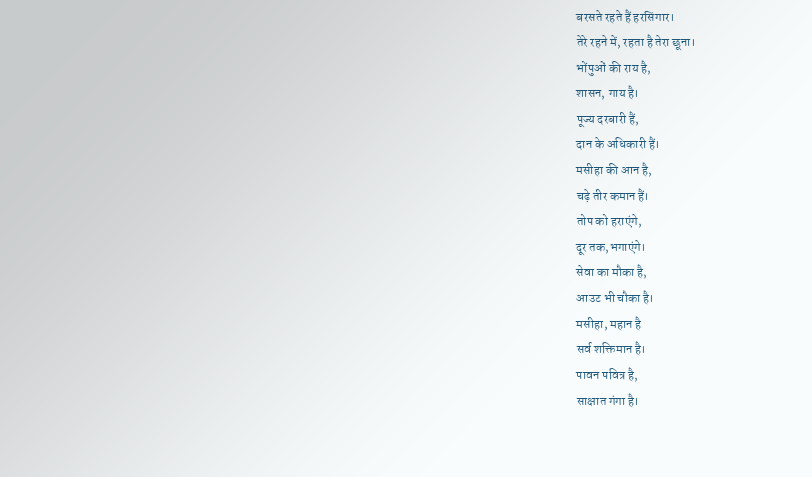बरसते रहते हैं हरसिंगार।
तेरे रहने में, रहता है तेरा छूना।
भोंपुओं की राय है,
शासन, गाय है।
पूज्य दरबारी हैं,
दान के अधिकारी हैं।
मसीहा की आन है,
चढ़े तीर कमान हैं।
तोप को हराएंगे,
दूर तक,भगाएंगे।
सेवा का मौका है,
आउट भी चौका है।
मसीहा, महान है
सर्व शक्तिमान है।
पावन पवित्र है,
साक्षात गंगा है।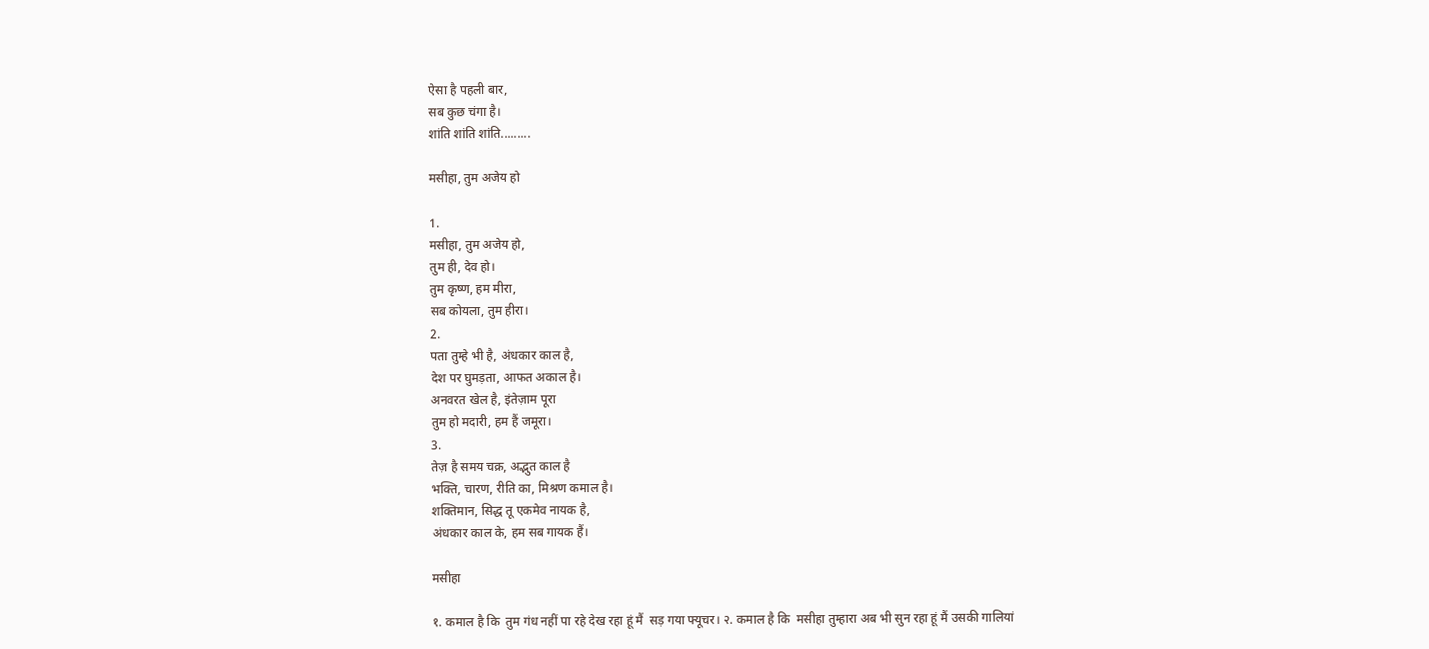ऐसा है पहली बार,
सब कुछ चंगा है।
शांति शांति शांति.........

मसीहा, तुम अजेय हो

1.
मसीहा, तुम अजेय हो,
तुम ही, देव हो।
तुम कृष्ण, हम मीरा,
सब कोयला, तुम हीरा।
2.
पता तुम्हे भी है, अंधकार काल है,
देश पर घुमड़ता, आफत अकाल है।
अनवरत खेल है, इंतेज़ाम पूरा
तुम हो मदारी, हम हैं जमूरा।
3.
तेज़ है समय चक्र, अद्भुत काल है
भक्ति, चारण, रीति का, मिश्रण कमाल है।
शक्तिमान, सिद्ध तू एकमेव नायक है,
अंधकार काल के, हम सब गायक हैं।

मसीहा

१. कमाल है कि  तुम गंध नहीं पा रहे देख रहा हूं मैं  सड़ गया फ्यूचर। २. कमाल है कि  मसीहा तुम्हारा अब भी सुन रहा हूं मैं उसकी गालियां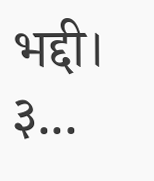भद्दी। ३...